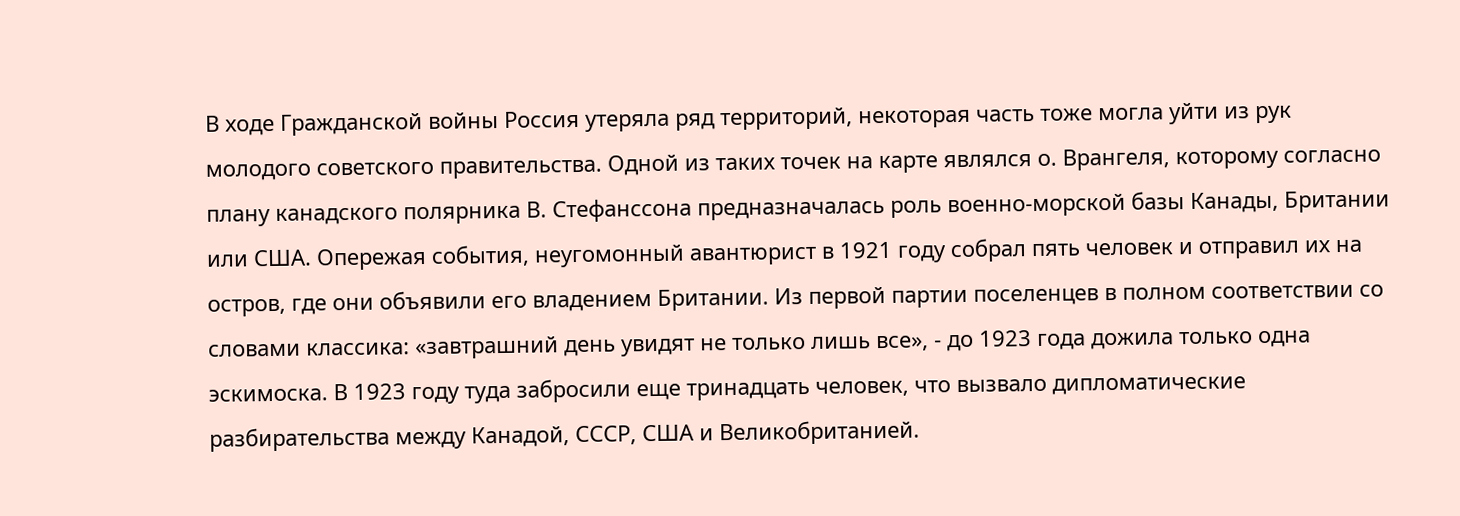В ходе Гражданской войны Россия утеряла ряд территорий, некоторая часть тоже могла уйти из рук молодого советского правительства. Одной из таких точек на карте являлся о. Врангеля, которому согласно плану канадского полярника В. Стефанссона предназначалась роль военно-морской базы Канады, Британии или США. Опережая события, неугомонный авантюрист в 1921 году собрал пять человек и отправил их на остров, где они объявили его владением Британии. Из первой партии поселенцев в полном соответствии со словами классика: «завтрашний день увидят не только лишь все», ‑ до 1923 года дожила только одна эскимоска. В 1923 году туда забросили еще тринадцать человек, что вызвало дипломатические разбирательства между Канадой, СССР, США и Великобританией.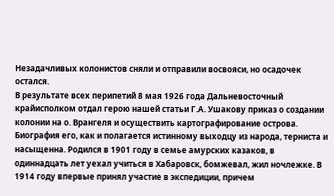Незадачливых колонистов сняли и отправили восвояси, но осадочек остался.
В результате всех перипетий 8 мая 1926 года Дальневосточный крайисполком отдал герою нашей статьи Г.А. Ушакову приказ о создании колонии на о. Врангеля и осуществить картографирование острова. Биография его, как и полагается истинному выходцу из народа, терниста и насыщенна. Родился в 1901 году в семье амурских казаков, в одиннадцать лет уехал учиться в Хабаровск, бомжевал, жил ночлежке. В 1914 году впервые принял участие в экспедиции, причем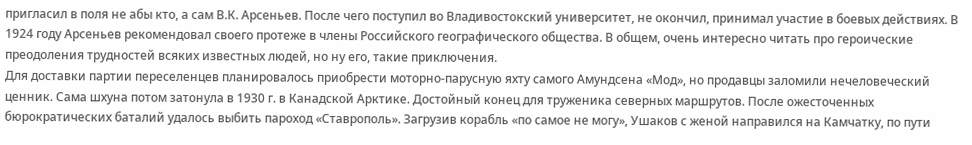пригласил в поля не абы кто, а сам В.К. Арсеньев. После чего поступил во Владивостокский университет, не окончил, принимал участие в боевых действиях. В 1924 году Арсеньев рекомендовал своего протеже в члены Российского географического общества. В общем, очень интересно читать про героические преодоления трудностей всяких известных людей, но ну его, такие приключения.
Для доставки партии переселенцев планировалось приобрести моторно-парусную яхту самого Амундсена «Мод», но продавцы заломили нечеловеческий ценник. Сама шхуна потом затонула в 1930 г. в Канадской Арктике. Достойный конец для труженика северных маршрутов. После ожесточенных бюрократических баталий удалось выбить пароход «Ставрополь». Загрузив корабль «по самое не могу», Ушаков с женой направился на Камчатку, по пути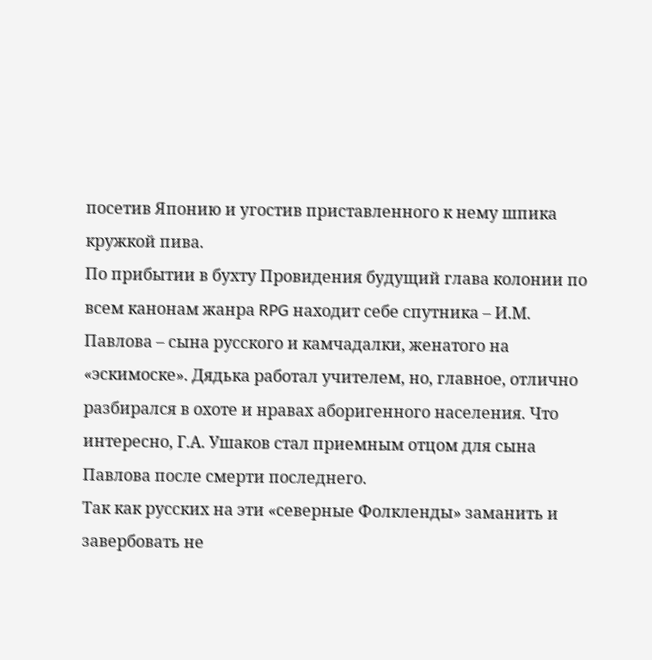посетив Японию и угостив приставленного к нему шпика кружкой пива.
По прибытии в бухту Провидения будущий глава колонии по всем канонам жанра RPG находит себе спутника – И.М. Павлова – сына русского и камчадалки, женатого на «эскимоске». Дядька работал учителем, но, главное, отлично разбирался в охоте и нравах аборигенного населения. Что интересно, Г.А. Ушаков стал приемным отцом для сына Павлова после смерти последнего.
Так как русских на эти «северные Фолкленды» заманить и завербовать не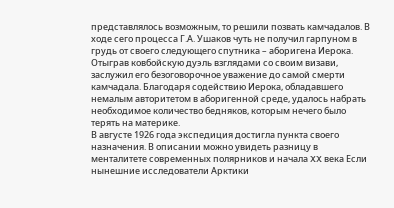представлялось возможным, то решили позвать камчадалов. В ходе сего процесса Г.А. Ушаков чуть не получил гарпуном в грудь от своего следующего спутника – аборигена Иерока. Отыграв ковбойскую дуэль взглядами со своим визави, заслужил его безоговорочное уважение до самой смерти камчадала. Благодаря содействию Иерока, обладавшего немалым авторитетом в аборигенной среде, удалось набрать необходимое количество бедняков, которым нечего было терять на материке.
В августе 1926 года экспедиция достигла пункта своего назначения. В описании можно увидеть разницу в менталитете современных полярников и начала XX века Если нынешние исследователи Арктики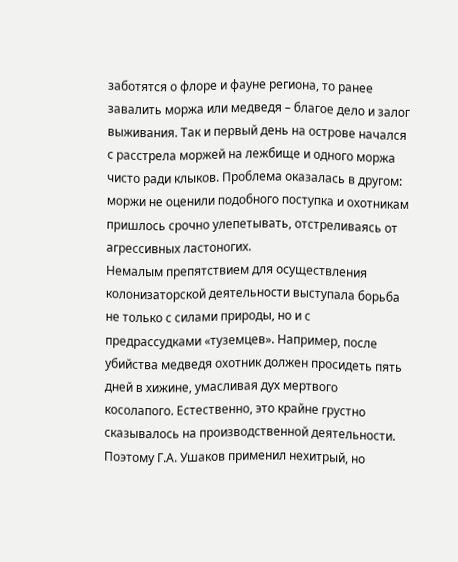заботятся о флоре и фауне региона, то ранее завалить моржа или медведя – благое дело и залог выживания. Так и первый день на острове начался с расстрела моржей на лежбище и одного моржа чисто ради клыков. Проблема оказалась в другом: моржи не оценили подобного поступка и охотникам пришлось срочно улепетывать, отстреливаясь от агрессивных ластоногих.
Немалым препятствием для осуществления колонизаторской деятельности выступала борьба не только с силами природы, но и с предрассудками «туземцев». Например, после убийства медведя охотник должен просидеть пять дней в хижине, умасливая дух мертвого косолапого. Естественно, это крайне грустно сказывалось на производственной деятельности. Поэтому Г.А. Ушаков применил нехитрый, но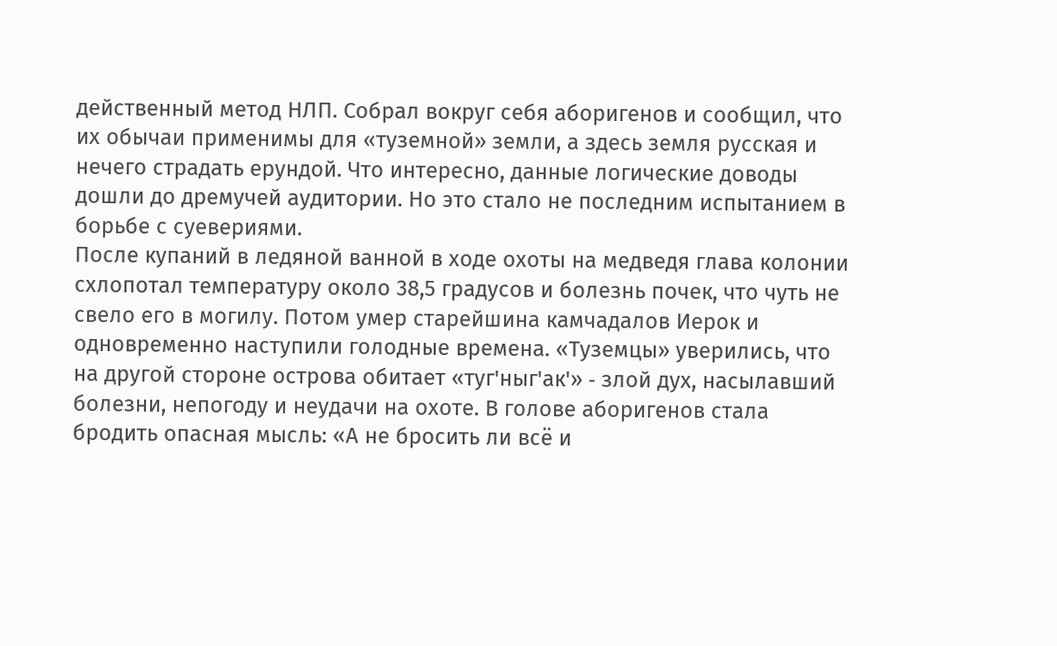действенный метод НЛП. Собрал вокруг себя аборигенов и сообщил, что их обычаи применимы для «туземной» земли, а здесь земля русская и нечего страдать ерундой. Что интересно, данные логические доводы дошли до дремучей аудитории. Но это стало не последним испытанием в борьбе с суевериями.
После купаний в ледяной ванной в ходе охоты на медведя глава колонии схлопотал температуру около 38,5 градусов и болезнь почек, что чуть не свело его в могилу. Потом умер старейшина камчадалов Иерок и одновременно наступили голодные времена. «Туземцы» уверились, что на другой стороне острова обитает «туг'ныг'ак'» ‑ злой дух, насылавший болезни, непогоду и неудачи на охоте. В голове аборигенов стала бродить опасная мысль: «А не бросить ли всё и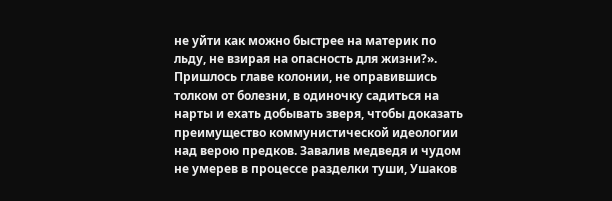не уйти как можно быстрее на материк по льду, не взирая на опасность для жизни?». Пришлось главе колонии, не оправившись толком от болезни, в одиночку садиться на нарты и ехать добывать зверя, чтобы доказать преимущество коммунистической идеологии над верою предков. Завалив медведя и чудом не умерев в процессе разделки туши, Ушаков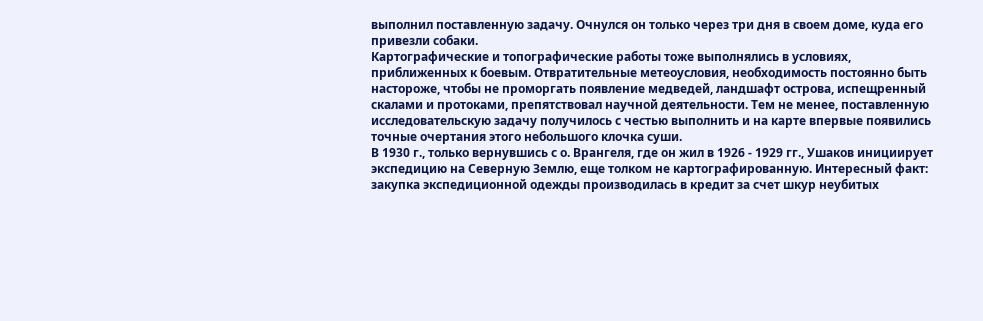выполнил поставленную задачу. Очнулся он только через три дня в своем доме, куда его привезли собаки.
Картографические и топографические работы тоже выполнялись в условиях, приближенных к боевым. Отвратительные метеоусловия, необходимость постоянно быть настороже, чтобы не проморгать появление медведей, ландшафт острова, испещренный скалами и протоками, препятствовал научной деятельности. Тем не менее, поставленную исследовательскую задачу получилось с честью выполнить и на карте впервые появились точные очертания этого небольшого клочка суши.
В 1930 г., только вернувшись с о. Врангеля, где он жил в 1926 ‑ 1929 гг., Ушаков инициирует экспедицию на Северную Землю, еще толком не картографированную. Интересный факт: закупка экспедиционной одежды производилась в кредит за счет шкур неубитых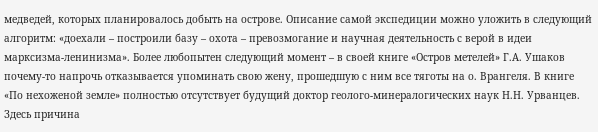медведей, которых планировалось добыть на острове. Описание самой экспедиции можно уложить в следующий алгоритм: «доехали – построили базу – охота – превозмогание и научная деятельность с верой в идеи марксизма-ленинизма». Более любопытен следующий момент – в своей книге «Остров метелей» Г.А. Ушаков почему-то напрочь отказывается упоминать свою жену, прошедшую с ним все тяготы на о. Врангеля. В книге «По нехоженой земле» полностью отсутствует будущий доктор геолого-минералогических наук Н.Н. Урванцев. Здесь причина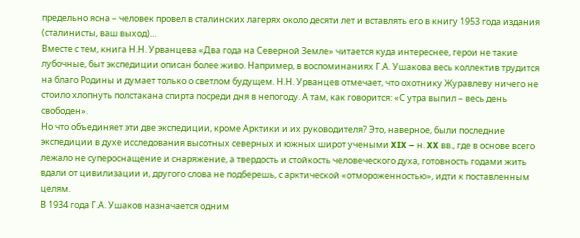предельно ясна – человек провел в сталинских лагерях около десяти лет и вставлять его в книгу 1953 года издания (сталинисты, ваш выход)…
Вместе с тем, книга Н.Н. Урванцева «Два года на Северной Земле» читается куда интереснее, герои не такие лубочные, быт экспедиции описан более живо. Например, в воспоминаниях Г.А. Ушакова весь коллектив трудится на благо Родины и думает только о светлом будущем. Н.Н. Урванцев отмечает, что охотнику Журавлеву ничего не стоило хлопнуть полстакана спирта посреди дня в непогоду. А там, как говорится: «С утра выпил – весь день свободен».
Но что объединяет эти две экспедиции, кроме Арктики и их руководителя? Это, наверное, были последние экспедиции в духе исследования высотных северных и южных широт учеными XIX – н. XX вв., где в основе всего лежало не супероснащение и снаряжение, а твердость и стойкость человеческого духа, готовность годами жить вдали от цивилизации и, другого слова не подберешь, с арктической «отмороженностью», идти к поставленным целям.
В 1934 года Г.А. Ушаков назначается одним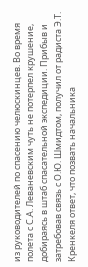из руководителей по спасению челюскинцев. Во время полета с С.А. Леваневским чуть не потерпел крушение, добираясь в штаб спасательной экспедиции. Прибыв и затребовав связь с О.Ю. Шмидтом, получил от радиста Э.Т. Кренкеля ответ, что позвать начальника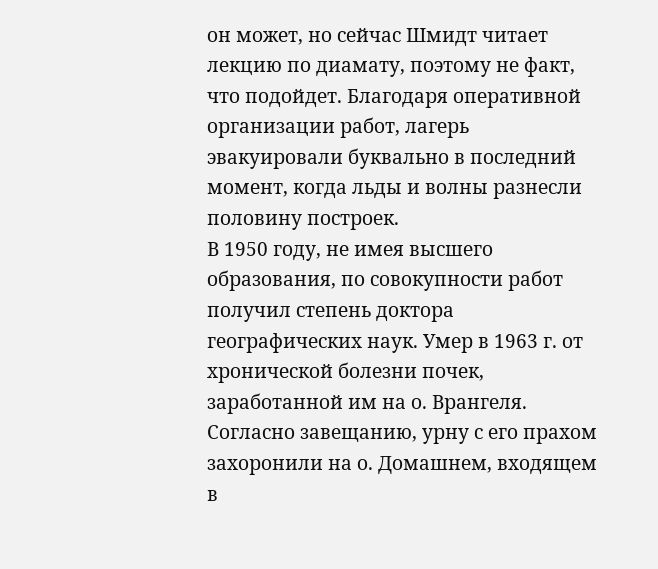он может, но сейчас Шмидт читает лекцию по диамату, поэтому не факт, что подойдет. Благодаря оперативной организации работ, лагерь эвакуировали буквально в последний момент, когда льды и волны разнесли половину построек.
В 1950 году, не имея высшего образования, по совокупности работ получил степень доктора географических наук. Умер в 1963 г. от хронической болезни почек, заработанной им на о. Врангеля. Согласно завещанию, урну с его прахом захоронили на о. Домашнем, входящем в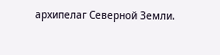архипелаг Северной Земли.